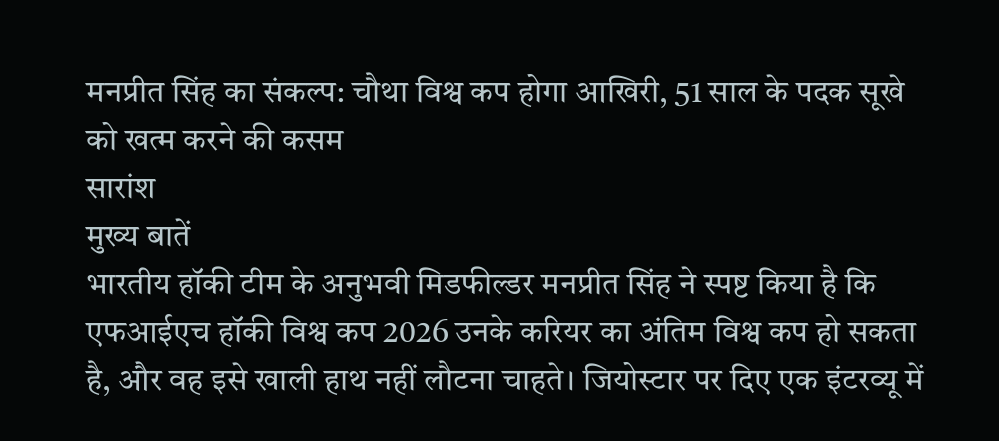मनप्रीत सिंह का संकल्प: चौथा विश्व कप होगा आखिरी, 51 साल के पदक सूखे को खत्म करने की कसम
सारांश
मुख्य बातें
भारतीय हॉकी टीम के अनुभवी मिडफील्डर मनप्रीत सिंह ने स्पष्ट किया है कि एफआईएच हॉकी विश्व कप 2026 उनके करियर का अंतिम विश्व कप हो सकता है, और वह इसे खाली हाथ नहीं लौटना चाहते। जियोस्टार पर दिए एक इंटरव्यू में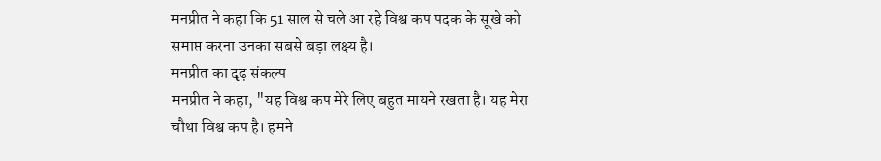मनप्रीत ने कहा कि 51 साल से चले आ रहे विश्व कप पदक के सूखे को समाप्त करना उनका सबसे बड़ा लक्ष्य है।
मनप्रीत का दृढ़ संकल्प
मनप्रीत ने कहा, "यह विश्व कप मेरे लिए बहुत मायने रखता है। यह मेरा चौथा विश्व कप है। हमने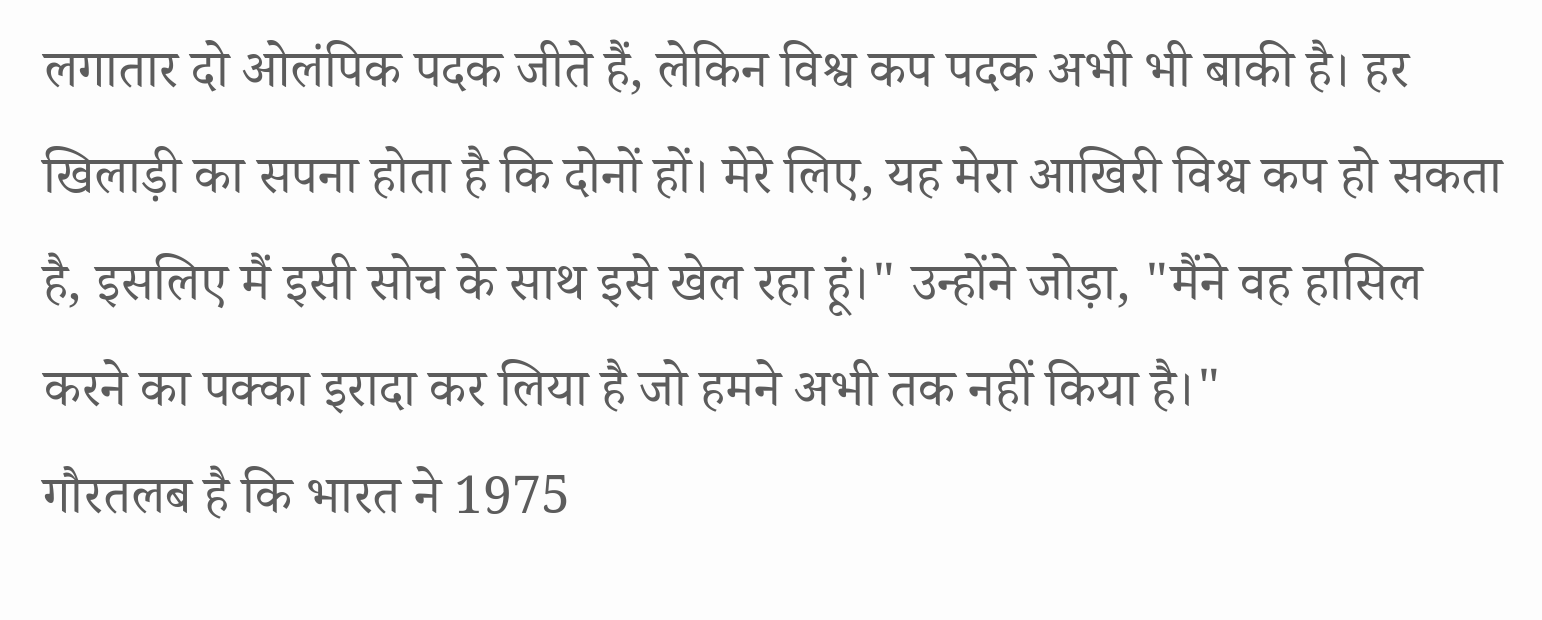लगातार दो ओलंपिक पदक जीते हैं, लेकिन विश्व कप पदक अभी भी बाकी है। हर खिलाड़ी का सपना होता है कि दोनों हों। मेरे लिए, यह मेरा आखिरी विश्व कप हो सकता है, इसलिए मैं इसी सोच के साथ इसे खेल रहा हूं।" उन्होंने जोड़ा, "मैंने वह हासिल करने का पक्का इरादा कर लिया है जो हमने अभी तक नहीं किया है।"
गौरतलब है कि भारत ने 1975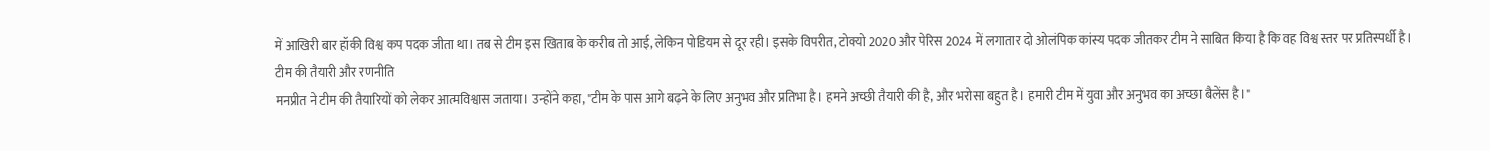में आखिरी बार हॉकी विश्व कप पदक जीता था। तब से टीम इस खिताब के करीब तो आई, लेकिन पोडियम से दूर रही। इसके विपरीत, टोक्यो 2020 और पेरिस 2024 में लगातार दो ओलंपिक कांस्य पदक जीतकर टीम ने साबित किया है कि वह विश्व स्तर पर प्रतिस्पर्धी है।
टीम की तैयारी और रणनीति
मनप्रीत ने टीम की तैयारियों को लेकर आत्मविश्वास जताया। उन्होंने कहा, "टीम के पास आगे बढ़ने के लिए अनुभव और प्रतिभा है। हमने अच्छी तैयारी की है, और भरोसा बहुत है। हमारी टीम में युवा और अनुभव का अच्छा बैलेंस है।"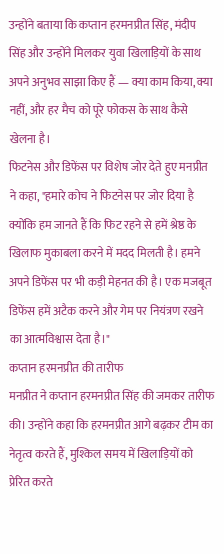उन्होंने बताया कि कप्तान हरमनप्रीत सिंह, मंदीप सिंह और उन्होंने मिलकर युवा खिलाड़ियों के साथ अपने अनुभव साझा किए हैं — क्या काम किया, क्या नहीं, और हर मैच को पूरे फोकस के साथ कैसे खेलना है।
फिटनेस और डिफेंस पर विशेष जोर देते हुए मनप्रीत ने कहा, "हमारे कोच ने फिटनेस पर जोर दिया है क्योंकि हम जानते हैं कि फिट रहने से हमें श्रेष्ठ के खिलाफ मुकाबला करने में मदद मिलती है। हमने अपने डिफेंस पर भी कड़ी मेहनत की है। एक मजबूत डिफेंस हमें अटैक करने और गेम पर नियंत्रण रखने का आत्मविश्वास देता है।"
कप्तान हरमनप्रीत की तारीफ
मनप्रीत ने कप्तान हरमनप्रीत सिंह की जमकर तारीफ की। उन्होंने कहा कि हरमनप्रीत आगे बढ़कर टीम का नेतृत्व करते हैं, मुश्किल समय में खिलाड़ियों को प्रेरित करते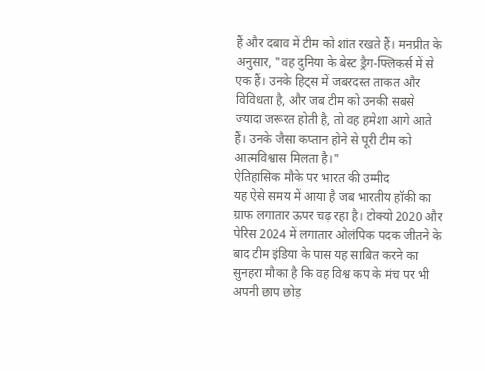हैं और दबाव में टीम को शांत रखते हैं। मनप्रीत के अनुसार, "वह दुनिया के बेस्ट ड्रैग-फ्लिकर्स में से एक हैं। उनके हिट्स में जबरदस्त ताकत और विविधता है, और जब टीम को उनकी सबसे ज्यादा जरूरत होती है, तो वह हमेशा आगे आते हैं। उनके जैसा कप्तान होने से पूरी टीम को आत्मविश्वास मिलता है।"
ऐतिहासिक मौके पर भारत की उम्मीद
यह ऐसे समय में आया है जब भारतीय हॉकी का ग्राफ लगातार ऊपर चढ़ रहा है। टोक्यो 2020 और पेरिस 2024 में लगातार ओलंपिक पदक जीतने के बाद टीम इंडिया के पास यह साबित करने का सुनहरा मौका है कि वह विश्व कप के मंच पर भी अपनी छाप छोड़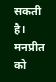सकती है। मनप्रीत को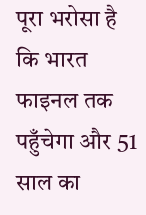पूरा भरोसा है कि भारत फाइनल तक पहुँचेगा और 51 साल का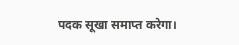पदक सूखा समाप्त करेगा।